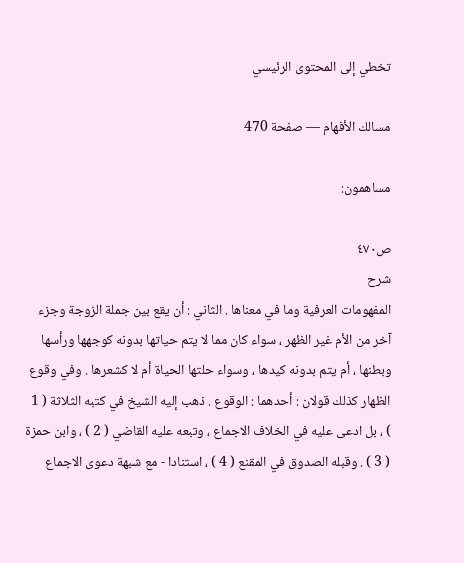تخطي إلى المحتوى الرئيسي

مسالك الأفهام — صفحة 470

مساهمون:

ص٤٧٠
شرح
المفهومات العرفية وما في معناها . الثاني : أن يقع بين جملة الزوجة وجزء آخر من الأم غير الظهر ، سواء كان مما لا يتم حياتها بدونه كوجهها ورأسها وبطنها ، أم يتم بدونه كيدها ، وسواء حلتها الحياة أم لا كشعرها . وفي وقوع الظهار كذلك قولان : أحدهما : الوقوع . ذهب إليه الشيخ في كتبه الثلاثة ( 1 ) ، بل ادعى عليه في الخلاف الاجماع ، وتبعه عليه القاضي ( 2 ) ، وابن حمزة ( 3 ) . وقبله الصدوق في المقنع ( 4 ) ، استنادا - مع شبهة دعوى الاجماع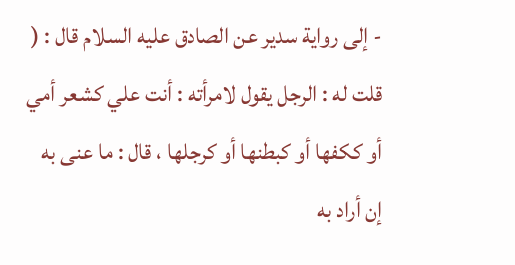- إلى رواية سدير عن الصادق عليه السلام قال : ( قلت له : الرجل يقول لامرأته : أنت علي كشعر أمي أو ككفها أو كبطنها أو كرجلها ، قال : ما عنى به إن أراد به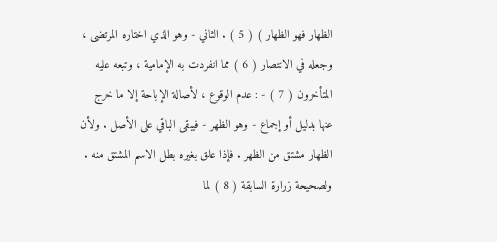الظهار فهو الظهار ) ( 5 ) . الثاني - وهو الذي اختاره المرتضى ، وجعله في الانتصار ( 6 ) مما انفردت به الإمامية ، وتبعه عليه المتأخرون ( 7 ) - : عدم الوقوع ، لأصالة الإباحة إلا ما خرج عنها بدليل أو إجماع - وهو الظهر - فيبقى الباقي على الأصل . ولأن الظهار مشتق من الظهر . فإذا علق بغيره بطل الاسم المشتق منه . ولصحيحة زرارة السابقة ( 8 ) لما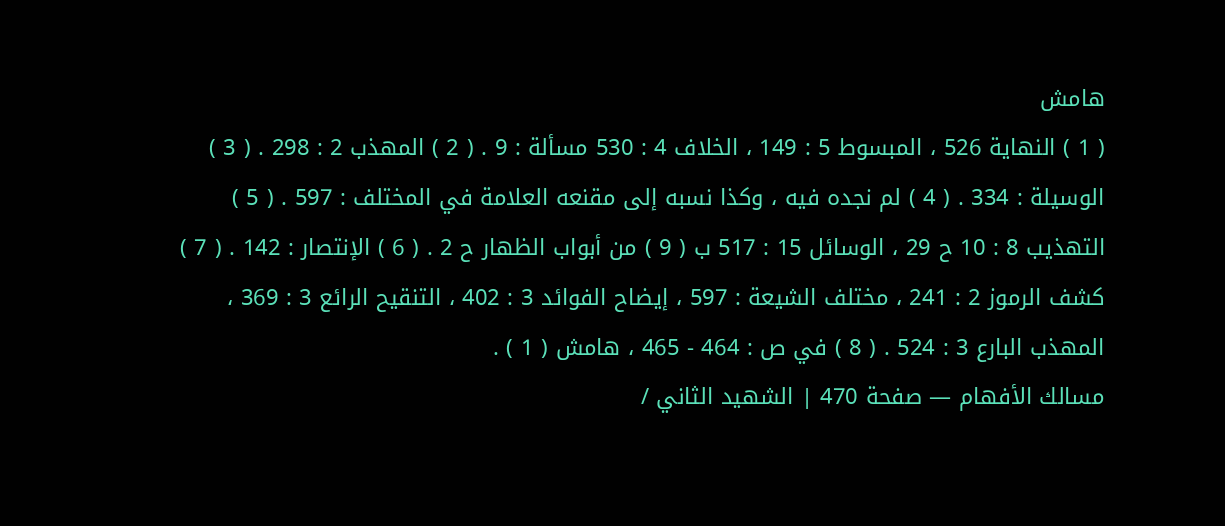هامش
( 1 ) النهاية 526 ، المبسوط 5 : 149 ، الخلاف 4 : 530 مسألة : 9 . ( 2 ) المهذب 2 : 298 . ( 3 ) الوسيلة : 334 . ( 4 ) لم نجده فيه ، وكذا نسبه إلى مقنعه العلامة في المختلف : 597 . ( 5 ) التهذيب 8 : 10 ح 29 ، الوسائل 15 : 517 ب ( 9 ) من أبواب الظهار ح 2 . ( 6 ) الإنتصار : 142 . ( 7 ) كشف الرموز 2 : 241 ، مختلف الشيعة : 597 ، إيضاح الفوائد 3 : 402 ، التنقيح الرائع 3 : 369 ، المهذب البارع 3 : 524 . ( 8 ) في ص : 464 - 465 ، هامش ( 1 ) .
مسالك الأفهام — صفحة 470 | الشهيد الثاني /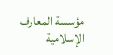مؤسسة المعارف الإسلامية